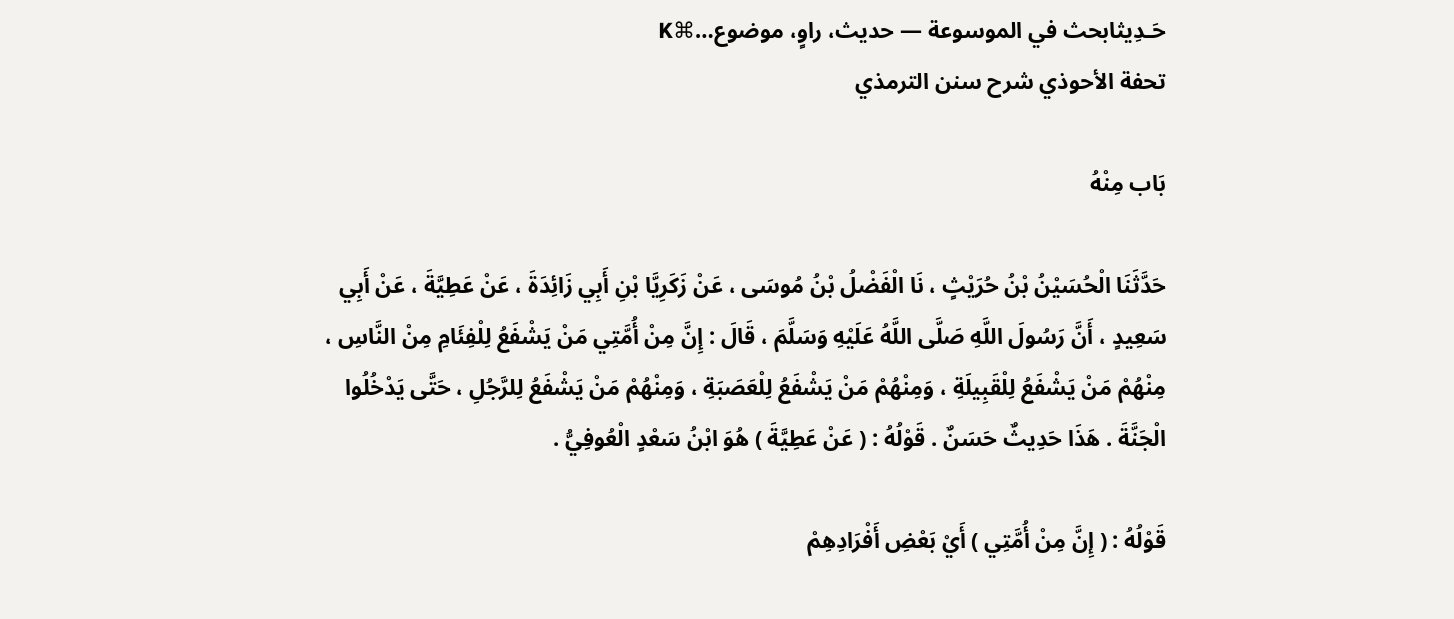حَـدِيثابحث في الموسوعة — حديث، راوٍ، موضوع…⌘K
تحفة الأحوذي شرح سنن الترمذي

بَاب مِنْهُ

حَدَّثَنَا الْحُسَيْنُ بْنُ حُرَيْثٍ ، نَا الْفَضْلُ بْنُ مُوسَى ، عَنْ زَكَرِيَّا بْنِ أَبِي زَائِدَةَ ، عَنْ عَطِيَّةَ ، عَنْ أَبِي سَعِيدٍ ، أَنَّ رَسُولَ اللَّهِ صَلَّى اللَّهُ عَلَيْهِ وَسَلَّمَ ، قَالَ : إِنَّ مِنْ أُمَّتِي مَنْ يَشْفَعُ لِلْفِئَامِ مِنْ النَّاسِ ، مِنْهُمْ مَنْ يَشْفَعُ لِلْقَبِيلَةِ ، وَمِنْهُمْ مَنْ يَشْفَعُ لِلْعَصَبَةِ ، وَمِنْهُمْ مَنْ يَشْفَعُ لِلرَّجُلِ ، حَتَّى يَدْخُلُوا الْجَنَّةَ . هَذَا حَدِيثٌ حَسَنٌ . قَوْلُهُ : ( عَنْ عَطِيَّةَ ) هُوَ ابْنُ سَعْدٍ الْعُوفِيُّ .

قَوْلُهُ : ( إِنَّ مِنْ أُمَّتِي ) أَيْ بَعْضِ أَفْرَادِهِمْ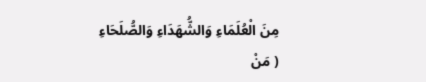مِنَ الْعُلَمَاءِ وَالشُّهَدَاءِ وَالصُّلَحَاءِ ( مَنْ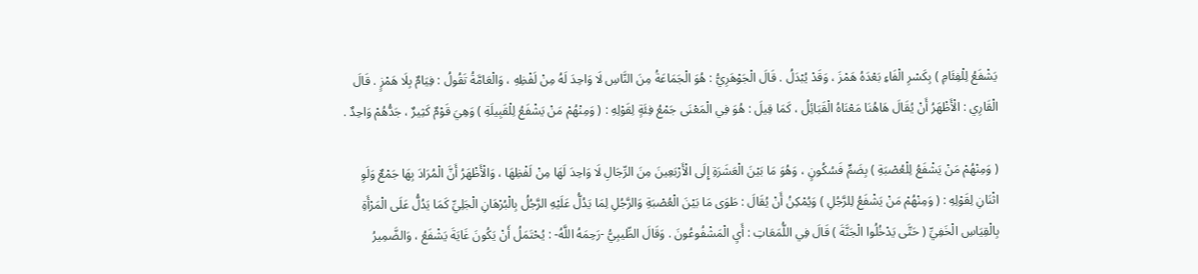يَشْفَعُ لِلْفِئَامِ ) بِكَسْرِ الْفَاءِ بَعْدَهُ هَمْزَ ، وَقَدْ يُبْدَلُ . قَالَ الْجَوْهَرِيُّ : هُوَ الْجَمَاعَةُ مِنَ النَّاسِ لَا وَاحِدَ لَهُ مِنْ لَفْظِهِ ، وَالْعَامَّةُ تَقُولُ : فِيَامٌ بِلَا هَمْزٍ . قَالَ الْقَارِي : الْأَظْهَرُ أَنْ يُقَالَ هَاهُنَا مَعْنَاهُ الْقَبَائِلُ ، كَمَا قِيلَ : هُوَ فِي الْمَعْنَى جَمْعُ فِئَةٍ لِقَوْلِهِ : ( وَمِنْهُمْ مَنْ يَشْفَعُ لِلْقَبِيلَةِ ) وَهِيَ قَوْمٌ كَثِيرٌ ، جَدُّهُمْ وَاحِدٌ .

( وَمِنْهُمْ مَنْ يَشْفَعُ لِلْعُصْبَةِ ) بِضَمٍّ فَسُكُونٍ ، وَهُوَ مَا بَيْنَ الْعَشَرَةِ إِلَى الْأَرْبَعِينَ مِنَ الرِّجَالِ لَا وَاحِدَ لَهَا مِنْ لَفْظِهَا ، وَالْأَظْهَرُ أَنَّ الْمُرَادَ بِهَا جَمْعٌ وَلَوِ اثْنَانِ لِقَوْلِهِ : ( وَمِنْهُمْ مَنْ يَشْفَعُ لِلرَّجُلِ ) وَيُمْكِنُ أَنْ يُقَالَ : طَوَى مَا بَيْنَ الْعُصْبَةِ وَالرَّجُلِ لِمَا يَدُلُّ عَلَيْهِ الرَّجُلُ بِالْبُرْهَانِ الْجَلِيِّ كَمَا يَدُلُّ عَلَى الْمَرْأَةِ بِالْقِيَاسِ الْخَفِيِّ ( حَتَّى يَدْخُلُوا الْجَنَّةَ ) قَالَ فِي اللُّمَعَاتِ : أَيِ الْمَشْفُوعُونَ . وَقَالَ الطِّيبِيُّ -رَحِمَهُ اللَّهُ- : يُحْتَمَلُ أَنْ يَكُونَ غَايَةَ يَشْفَعُ ، وَالضَّمِيرُ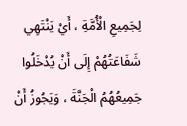لِجَمِيعِ الْأُمَّةِ ، أَيْ يَنْتَهِي شَفَاعَتُهُمْ إِلَى أَنْ يُدْخَلُوا جَمِيعُهُمُ الْجَنَّةَ ، وَيَجُوزُ أَنْ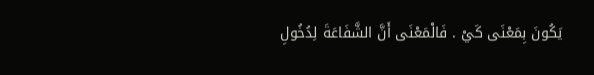يَكُونَ بِمَعْنَى كَيْ . فَالْمَعْنَى أَنَّ الشَّفَاعَةَ لِدُخُولِ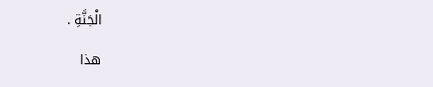الْجَنَّةِ .

هذا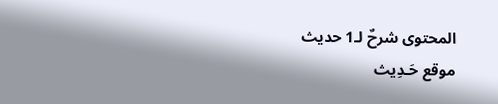المحتوى شرحٌ لـ1 حديث
موقع حَـدِيث